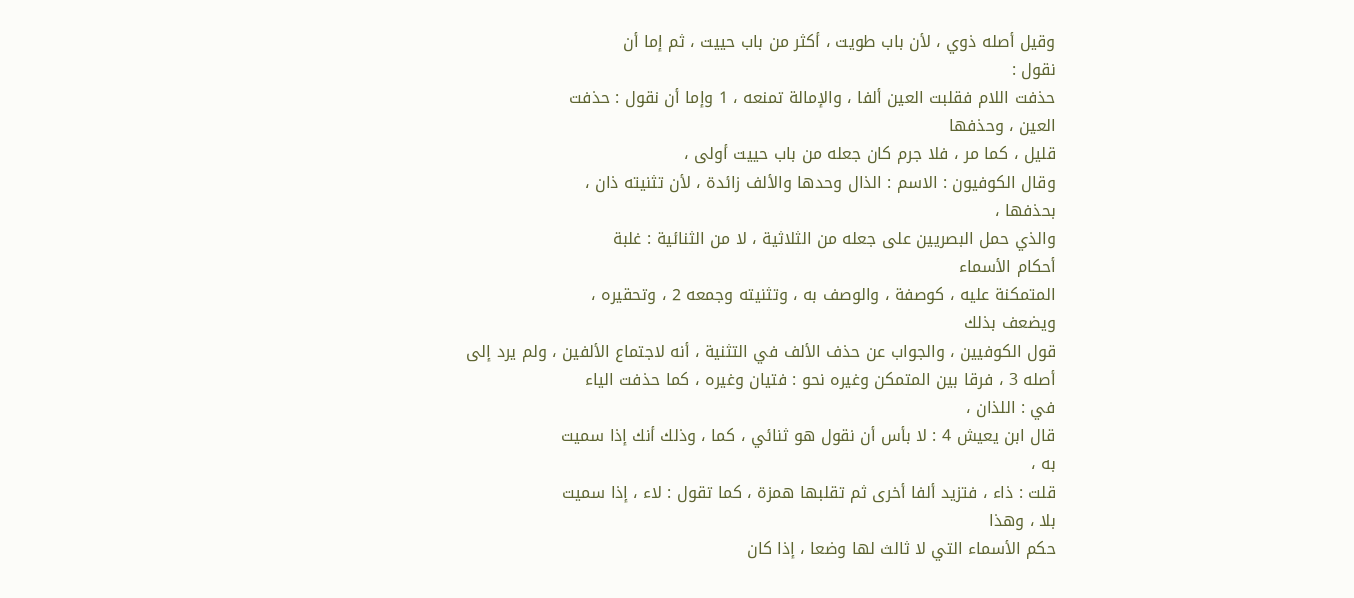وقيل أصله ذوي ، لأن باب طويت ، أكثر من باب حييت ، ثم إما أن
نقول :
حذفت اللام فقلبت العين ألفا ، والإمالة تمنعه ، 1 وإما أن نقول : حذفت
العين ، وحذفها
قليل ، كما مر ، فلا جرم كان جعله من باب حييت أولى ،
وقال الكوفيون : الاسم : الذال وحدها والألف زائدة ، لأن تثنيته ذان ،
بحذفها ،
والذي حمل البصريين على جعله من الثلاثية ، لا من الثنائية : غلبة
أحكام الأسماء
المتمكنة عليه ، كوصفة ، والوصف به ، وتثنيته وجمعه 2 ، وتحقيره ،
ويضعف بذلك
قول الكوفيين ، والجواب عن حذف الألف في التثنية ، أنه لاجتماع الألفين ، ولم يرد إلى
أصله 3 ، فرقا بين المتمكن وغيره نحو : فتيان وغيره ، كما حذفت الياء
في : اللذان ،
قال ابن يعيش 4 : لا بأس أن نقول هو ثنائي ، كما ، وذلك أنك إذا سميت
به ،
قلت : ذاء ، فتزيد ألفا أخرى ثم تقلبها همزة ، كما تقول : لاء ، إذا سميت
بلا ، وهذا
حكم الأسماء التي لا ثالث لها وضعا ، إذا كان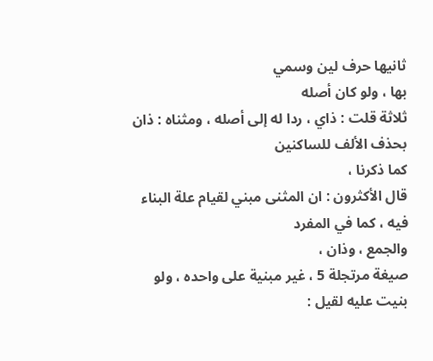ثانيها حرف لين وسمي
بها ، ولو كان أصله
ثلاثة قلت : ذاي ، ردا له إلى أصله ، ومثناه : ذان بحذف الألف للساكنين
كما ذكرنا ،
قال الأكثرون : ان المثنى مبني لقيام علة البناء فيه ، كما في المفرد
والجمع ، وذان ،
صيغة مرتجلة 5 ، غير مبنية على واحده ، ولو بنيت عليه لقيل :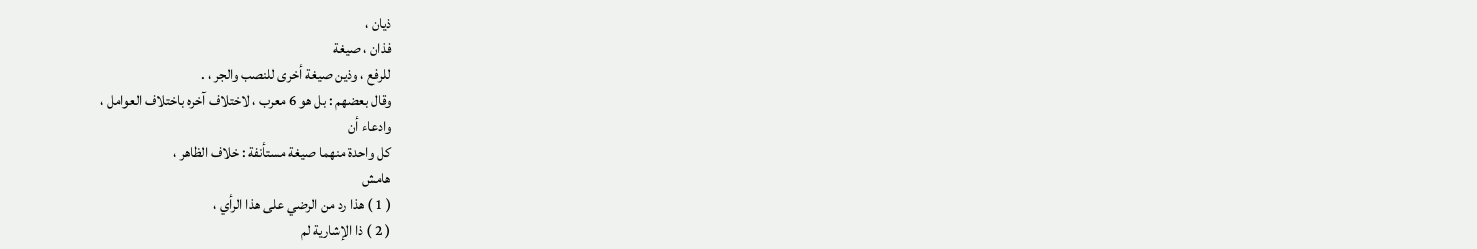ذيان ،
فذان ، صيغة
للرفع ، وذين صيغة أخرى للنصب والجر ، .
وقال بعضهم : بل هو 6 معرب ، لاختلاف آخره باختلاف العوامل ،
وادعاء أن
كل واحدة منهما صيغة مستأنفة : خلاف الظاهر ،
هامش
( 1 ) هذا رد من الرضي على هذا الرأي ،
( 2 ) ذا الإشارية لم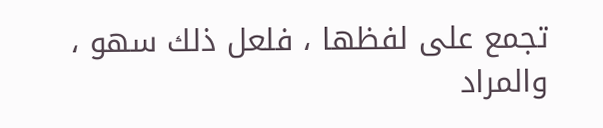تجمع على لفظها ، فلعل ذلك سهو ، والمراد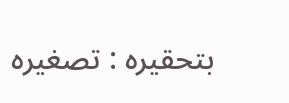بتحقيره : تصغيره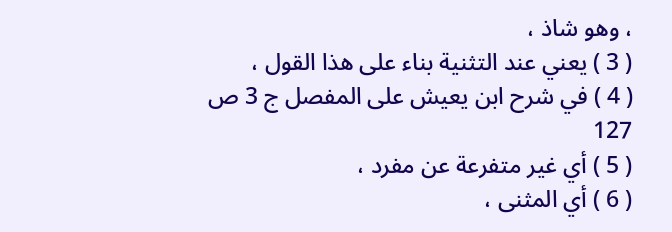، وهو شاذ ،
( 3 ) يعني عند التثنية بناء على هذا القول ،
( 4 ) في شرح ابن يعيش على المفصل ج 3 ص 127
( 5 ) أي غير متفرعة عن مفرد ،
( 6 ) أي المثنى ،